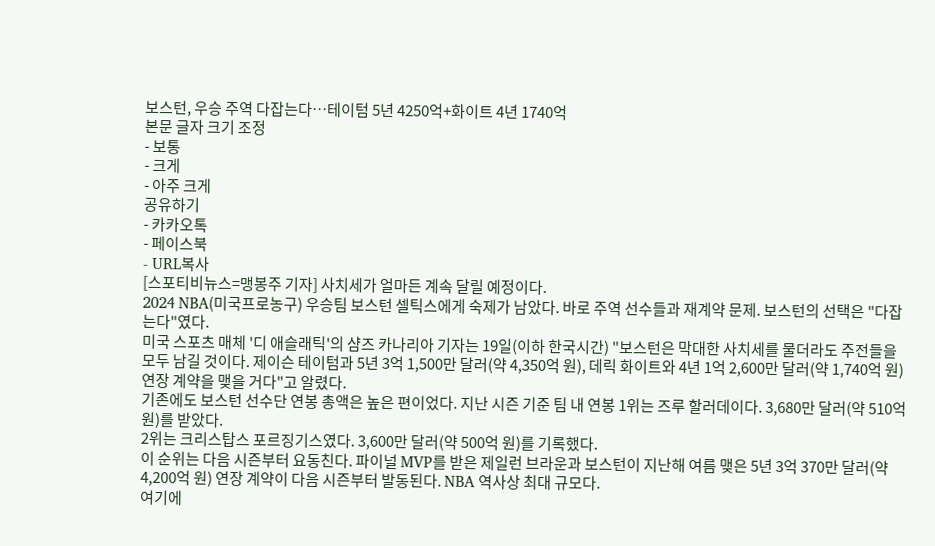보스턴, 우승 주역 다잡는다…테이텀 5년 4250억+화이트 4년 1740억
본문 글자 크기 조정
- 보통
- 크게
- 아주 크게
공유하기
- 카카오톡
- 페이스북
- URL복사
[스포티비뉴스=맹봉주 기자] 사치세가 얼마든 계속 달릴 예정이다.
2024 NBA(미국프로농구) 우승팀 보스턴 셀틱스에게 숙제가 남았다. 바로 주역 선수들과 재계약 문제. 보스턴의 선택은 "다잡는다"였다.
미국 스포츠 매체 '디 애슬래틱'의 샴즈 카나리아 기자는 19일(이하 한국시간) "보스턴은 막대한 사치세를 물더라도 주전들을 모두 남길 것이다. 제이슨 테이텀과 5년 3억 1,500만 달러(약 4,350억 원), 데릭 화이트와 4년 1억 2,600만 달러(약 1,740억 원) 연장 계약을 맺을 거다"고 알렸다.
기존에도 보스턴 선수단 연봉 총액은 높은 편이었다. 지난 시즌 기준 팀 내 연봉 1위는 즈루 할러데이다. 3,680만 달러(약 510억 원)를 받았다.
2위는 크리스탑스 포르징기스였다. 3,600만 달러(약 500억 원)를 기록했다.
이 순위는 다음 시즌부터 요동친다. 파이널 MVP를 받은 제일런 브라운과 보스턴이 지난해 여름 맺은 5년 3억 370만 달러(약 4,200억 원) 연장 계약이 다음 시즌부터 발동된다. NBA 역사상 최대 규모다.
여기에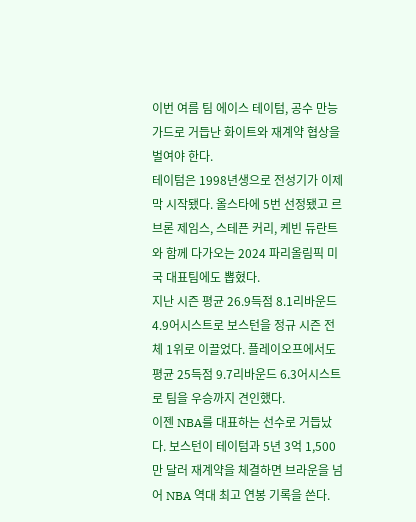이번 여름 팀 에이스 테이텀, 공수 만능 가드로 거듭난 화이트와 재계약 협상을 벌여야 한다.
테이텀은 1998년생으로 전성기가 이제 막 시작됐다. 올스타에 5번 선정됐고 르브론 제임스, 스테픈 커리, 케빈 듀란트와 함께 다가오는 2024 파리올림픽 미국 대표팀에도 뽑혔다.
지난 시즌 평균 26.9득점 8.1리바운드 4.9어시스트로 보스턴을 정규 시즌 전체 1위로 이끌었다. 플레이오프에서도 평균 25득점 9.7리바운드 6.3어시스트로 팀을 우승까지 견인했다.
이젠 NBA를 대표하는 선수로 거듭났다. 보스턴이 테이텀과 5년 3억 1,500만 달러 재계약을 체결하면 브라운을 넘어 NBA 역대 최고 연봉 기록을 쓴다.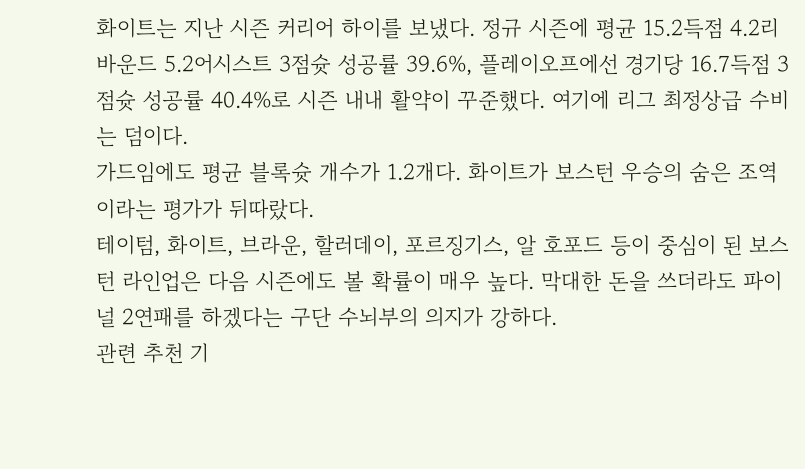화이트는 지난 시즌 커리어 하이를 보냈다. 정규 시즌에 평균 15.2득점 4.2리바운드 5.2어시스트 3점슛 성공률 39.6%, 플레이오프에선 경기당 16.7득점 3점슛 성공률 40.4%로 시즌 내내 활약이 꾸준했다. 여기에 리그 최정상급 수비는 덤이다.
가드임에도 평균 블록슛 개수가 1.2개다. 화이트가 보스턴 우승의 숨은 조역이라는 평가가 뒤따랐다.
테이텀, 화이트, 브라운, 할러데이, 포르징기스, 알 호포드 등이 중심이 된 보스턴 라인업은 다음 시즌에도 볼 확률이 매우 높다. 막대한 돈을 쓰더라도 파이널 2연패를 하겠다는 구단 수뇌부의 의지가 강하다.
관련 추천 기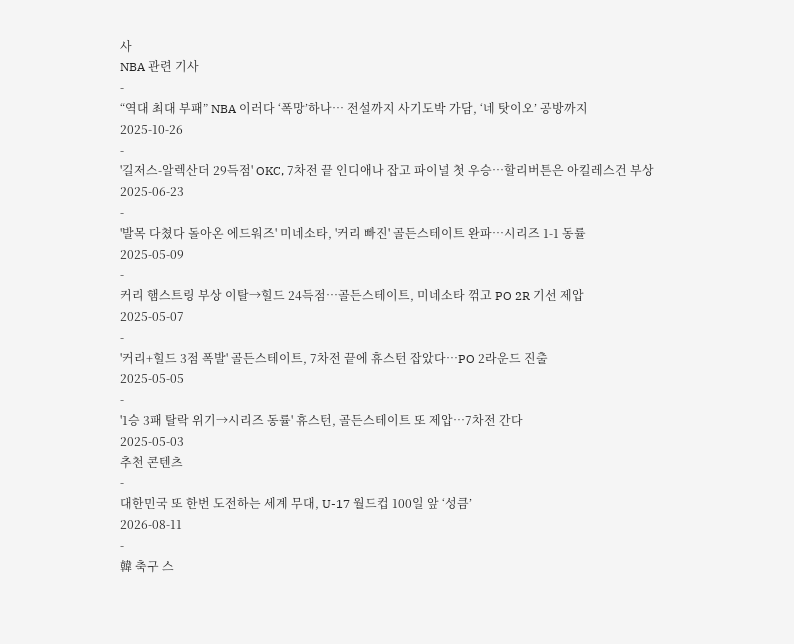사
NBA 관련 기사
-
“역대 최대 부패” NBA 이러다 ‘폭망’하나… 전설까지 사기도박 가담, ‘네 탓이오’ 공방까지
2025-10-26
-
'길저스-알렉산더 29득점' OKC, 7차전 끝 인디애나 잡고 파이널 첫 우승…할리버튼은 아킬레스건 부상
2025-06-23
-
'발목 다쳤다 돌아온 에드워즈' 미네소타, '커리 빠진' 골든스테이트 완파…시리즈 1-1 동률
2025-05-09
-
커리 햄스트링 부상 이탈→힐드 24득점…골든스테이트, 미네소타 꺾고 PO 2R 기선 제압
2025-05-07
-
'커리+힐드 3점 폭발' 골든스테이트, 7차전 끝에 휴스턴 잡았다…PO 2라운드 진출
2025-05-05
-
'1승 3패 탈락 위기→시리즈 동률' 휴스턴, 골든스테이트 또 제압…7차전 간다
2025-05-03
추천 콘텐츠
-
대한민국 또 한번 도전하는 세계 무대, U-17 월드컵 100일 앞 ‘성큼’
2026-08-11
-
韓 축구 스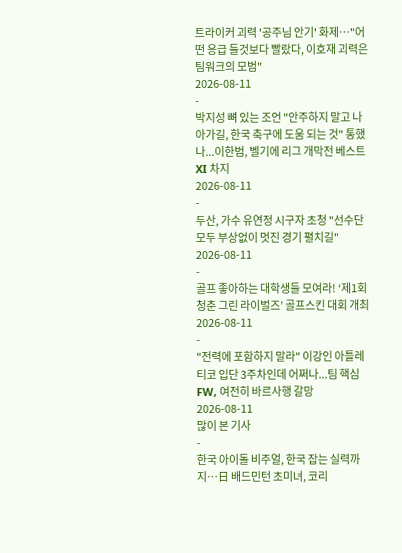트라이커 괴력 '공주님 안기' 화제…"어떤 응급 들것보다 빨랐다, 이호재 괴력은 팀워크의 모범"
2026-08-11
-
박지성 뼈 있는 조언 "안주하지 말고 나아가길, 한국 축구에 도움 되는 것" 통했나...이한범, 벨기에 리그 개막전 베스트 XI 차지
2026-08-11
-
두산, 가수 유연정 시구자 초청 "선수단 모두 부상없이 멋진 경기 펼치길"
2026-08-11
-
골프 좋아하는 대학생들 모여라! ‘제1회 청춘 그린 라이벌즈’ 골프스킨 대회 개최
2026-08-11
-
"전력에 포함하지 말라" 이강인 아틀레티코 입단 3주차인데 어쩌나...팀 핵심 FW, 여전히 바르사행 갈망
2026-08-11
많이 본 기사
-
한국 아이돌 비주얼, 한국 잡는 실력까지…日 배드민턴 초미녀, 코리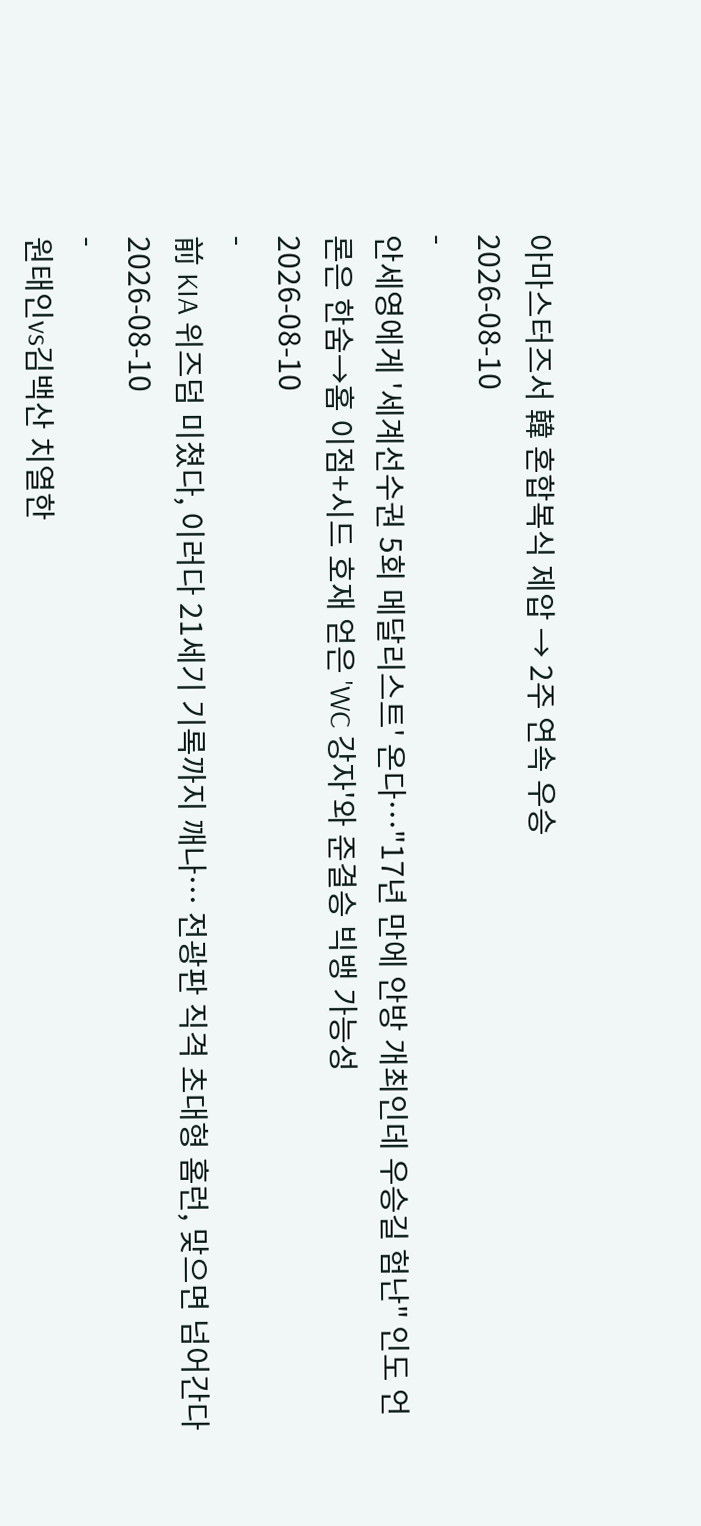아마스터즈서 韓 혼합복식 제압 → 2주 연속 우승
2026-08-10
-
안세영에게 '세계선수권 5회 메달리스트' 온다…"17년 만에 안방 개최인데 우승길 험난" 인도 언론은 한숨→홈 이점+시드 호재 얻은 'WC 강자'와 준결승 빅뱅 가능성
2026-08-10
-
前 KIA 위즈덤 미쳤다, 이러다 21세기 기록까지 깨나… 전광판 직격 초대형 홈런, 맞으면 넘어간다
2026-08-10
-
원태인vs김백산 치열한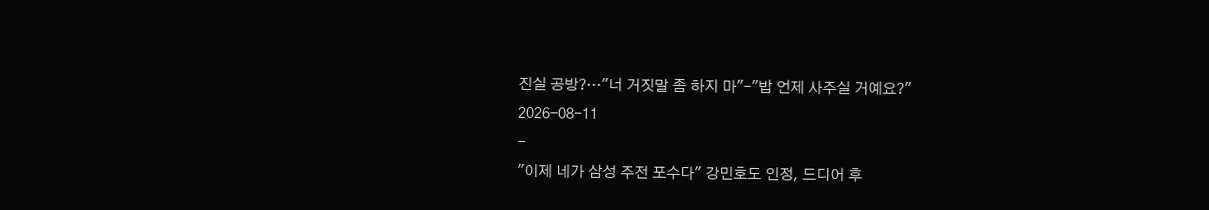진실 공방?…"너 거짓말 좀 하지 마"-"밥 언제 사주실 거예요?"
2026-08-11
-
"이제 네가 삼성 주전 포수다" 강민호도 인정, 드디어 후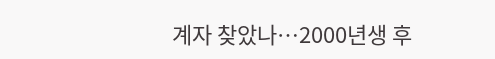계자 찾았나…2000년생 후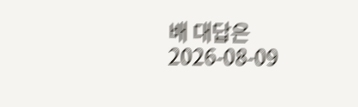배 대답은
2026-08-09